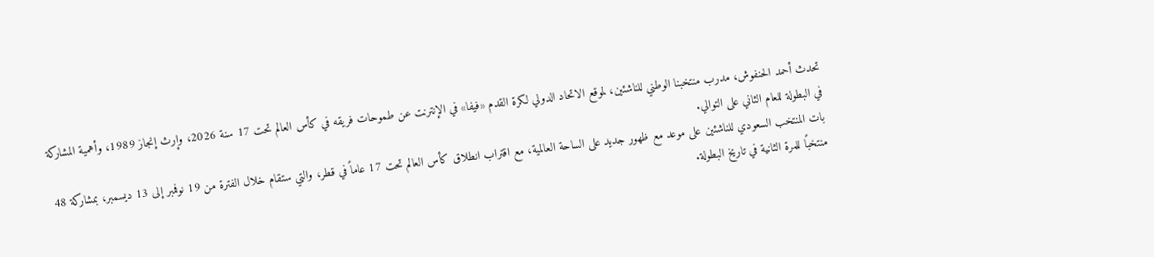تحدث أحمد الحنفوش، مدرب منتخبنا الوطني للناشئين، لموقع الاتحاد الدولي لكرة القدم «فيفا» في الإنترنت عن طموحات فريقه في كأس العالم تحت 17 سنة 2026، وإرث إنجاز 1989، وأهمية المشاركة في البطولة للعام الثاني على التوالي.
بات المنتخب السعودي للناشئين على موعد مع ظهور جديد على الساحة العالمية، مع اقتراب انطلاق كأس العالم تحت 17 عاماً في قطر، والتي ستقام خلال الفترة من 19 نوفمبر إلى 13 ديسمبر، بمشاركة 48 منتخبًا للمرة الثانية في تاريخ البطولة.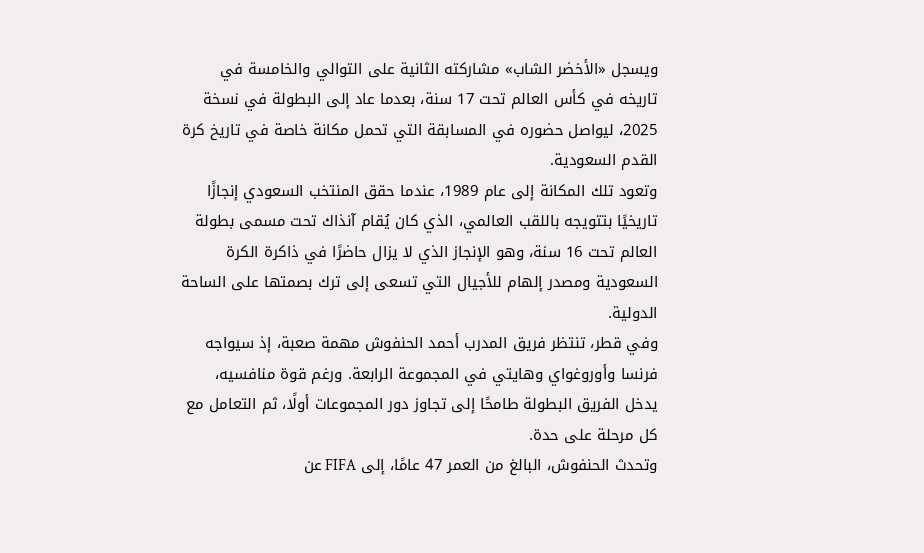ويسجل «الأخضر الشاب» مشاركته الثانية على التوالي والخامسة في تاريخه في كأس العالم تحت 17 سنة، بعدما عاد إلى البطولة في نسخة 2025، ليواصل حضوره في المسابقة التي تحمل مكانة خاصة في تاريخ كرة القدم السعودية.
وتعود تلك المكانة إلى عام 1989، عندما حقق المنتخب السعودي إنجازًا تاريخيًا بتتويجه باللقب العالمي، الذي كان يُقام آنذاك تحت مسمى بطولة العالم تحت 16 سنة، وهو الإنجاز الذي لا يزال حاضرًا في ذاكرة الكرة السعودية ومصدر إلهام للأجيال التي تسعى إلى ترك بصمتها على الساحة الدولية.
وفي قطر، تنتظر فريق المدرب أحمد الحنفوش مهمة صعبة، إذ سيواجه فرنسا وأوروغواي وهايتي في المجموعة الرابعة. ورغم قوة منافسيه، يدخل الفريق البطولة طامحًا إلى تجاوز دور المجموعات أولًا، ثم التعامل مع كل مرحلة على حدة.
وتحدث الحنفوش، البالغ من العمر 47 عامًا، إلى FIFA عن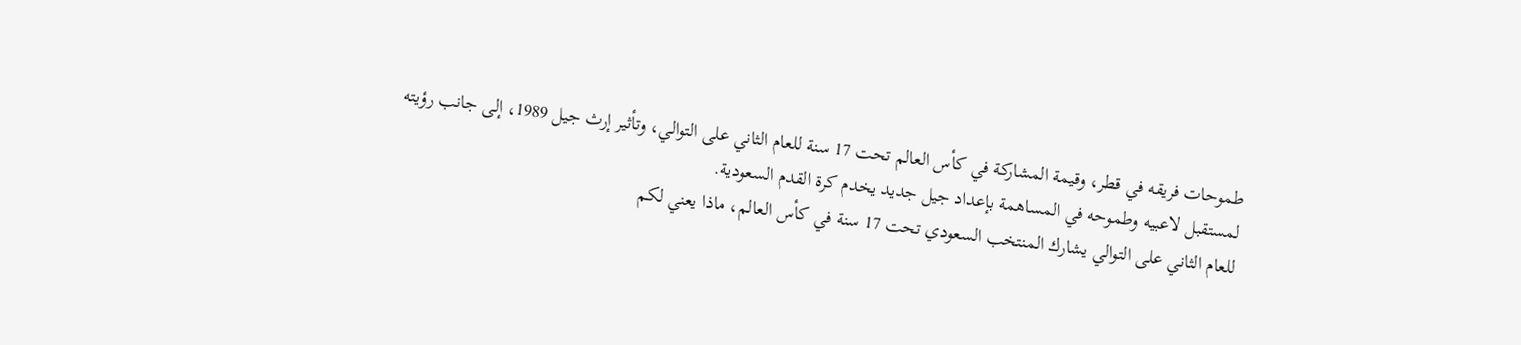طموحات فريقه في قطر، وقيمة المشاركة في كأس العالم تحت 17 سنة للعام الثاني على التوالي، وتأثير إرث جيل 1989، إلى جانب رؤيته لمستقبل لاعبيه وطموحه في المساهمة بإعداد جيل جديد يخدم كرة القدم السعودية.
للعام الثاني على التوالي يشارك المنتخب السعودي تحت 17 سنة في كأس العالم، ماذا يعني لكم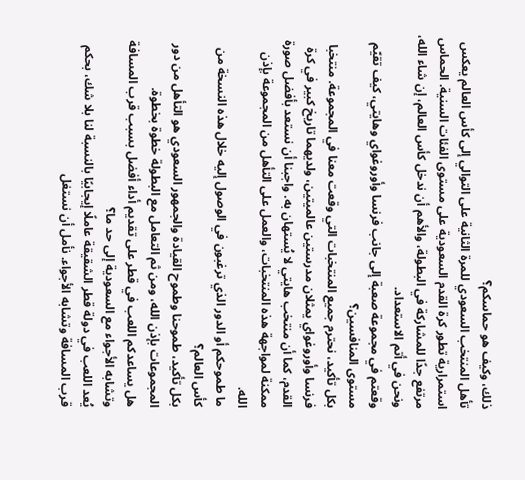ذلك، وكيف هو حماسكم؟
تأهل المنتخب السعودي للمرة الثانية على التوالي إلى كأس العالم يعكس استمرارية تطور كرة القدم السعودية على مستوى الفئات السنية. الحماس مرتفع جدًا للمشاركة في البطولة، والأهم أن ندخل كأس العالم، إن شاء الله، ونحن في أتم الاستعداد.
وقعتم في مجموعة صعبة إلى جانب فرنسا وأوروغواي وهايتي، كيف تقيّم مستوى المنافسين؟
بكل تأكيد، نحترم جميع المنتخبات التي وقعت معنا في المجموعة. منتخبا فرنسا وأوروغواي يمثلان مدرستين عالميتين، ولديهما تاريخ كبير في كرة القدم، كما أن منتخب هايتي لا يُستهان به. واجبنا أن نستعد بأفضل صورة ممكنة لمواجهة هذه المنتخبات، والعمل على التأهل من المجموعة بإذن الله.
ما طموحكم أو الدور الذي ترغبون في الوصول إليه خلال هذه النسخة من كأس العالم؟
بكل تأكيد، طموحنا وطموح القيادة والجمهور السعودي هو التأهل من دور المجموعات بإذن الله، ومن ثم التعامل مع البطولة خطوة بخطوة.
هل يساعدكم اللعب في قطر على تقديم أداء أفضل بسبب قرب المسافة وتشابه الأجواء مع السعودية إلى حد ما؟
يُعد اللعب في دولة قطر الشقيقة عاملًا إيجابيًا بالنسبة لنا بلا شك، بحكم قرب المسافة وتشابه الأجواء. نأمل أن نستغل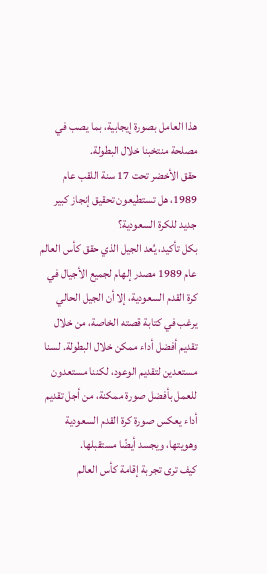هذا العامل بصورة إيجابية، بما يصب في مصلحة منتخبنا خلال البطولة.
حقق الأخضر تحت 17 سنة اللقب عام 1989، هل تستطيعون تحقيق إنجاز كبير جديد للكرة السعودية؟
بكل تأكيد، يُعد الجيل الذي حقق كأس العالم عام 1989 مصدر إلهام لجميع الأجيال في كرة القدم السعودية، إلا أن الجيل الحالي يرغب في كتابة قصته الخاصة، من خلال تقديم أفضل أداء ممكن خلال البطولة. لسنا مستعدين لتقديم الوعود، لكننا مستعدون للعمل بأفضل صورة ممكنة، من أجل تقديم أداء يعكس صورة كرة القدم السعودية وهويتها، ويجسد أيضًا مستقبلها.
كيف ترى تجربة إقامة كأس العالم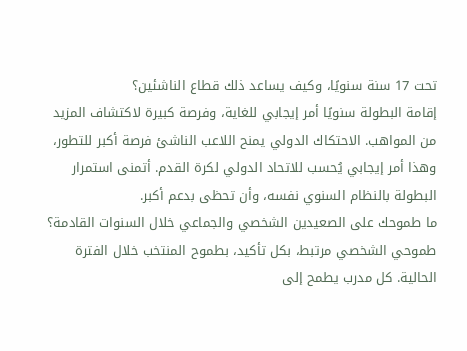تحت 17 سنة سنويًا، وكيف يساعد ذلك قطاع الناشئين؟
إقامة البطولة سنويًا أمر إيجابي للغاية، وفرصة كبيرة لاكتشاف المزيد من المواهب. الاحتكاك الدولي يمنح اللاعب الناشئ فرصة أكبر للتطور، وهذا أمر إيجابي يُحسب للاتحاد الدولي لكرة القدم. أتمنى استمرار البطولة بالنظام السنوي نفسه، وأن تحظى بدعم أكبر.
ما طموحك على الصعيدين الشخصي والجماعي خلال السنوات القادمة؟
طموحي الشخصي مرتبط، بكل تأكيد، بطموح المنتخب خلال الفترة الحالية. كل مدرب يطمح إلى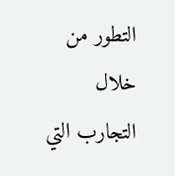التطور من خلال التجارب التي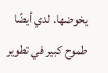يخوضها. لدي أيضًا طموح كبير في تطوير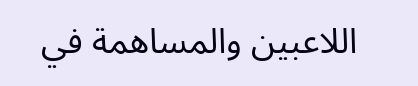اللاعبين والمساهمة في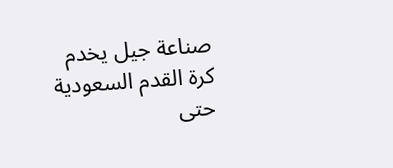صناعة جيل يخدم كرة القدم السعودية حتى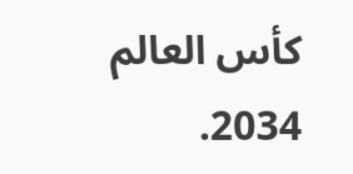كأس العالم 2034.